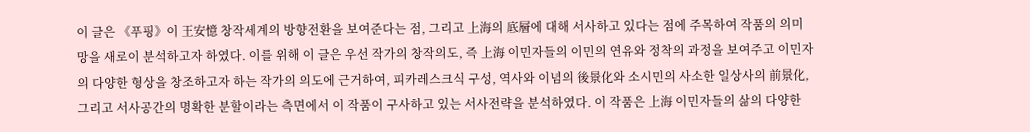이 글은 《푸핑》이 王安憶 창작세계의 방향전환을 보여준다는 점, 그리고 上海의 底層에 대해 서사하고 있다는 점에 주목하여 작품의 의미망을 새로이 분석하고자 하였다. 이를 위해 이 글은 우선 작가의 창작의도, 즉 上海 이민자들의 이민의 연유와 정착의 과정을 보여주고 이민자의 다양한 형상을 창조하고자 하는 작가의 의도에 근거하여, 피카레스크식 구성, 역사와 이념의 後景化와 소시민의 사소한 일상사의 前景化, 그리고 서사공간의 명확한 분할이라는 측면에서 이 작품이 구사하고 있는 서사전략을 분석하였다. 이 작품은 上海 이민자들의 삶의 다양한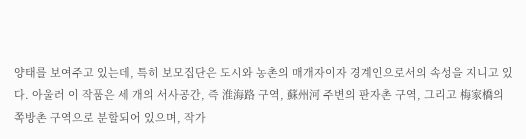양태를 보여주고 있는데, 특히 보모집단은 도시와 농촌의 매개자이자 경계인으로서의 속성을 지니고 있다. 아울러 이 작품은 세 개의 서사공간, 즉 淮海路 구역, 蘇州河 주변의 판자촌 구역, 그리고 梅家橋의 쪽방촌 구역으로 분할되어 있으며, 작가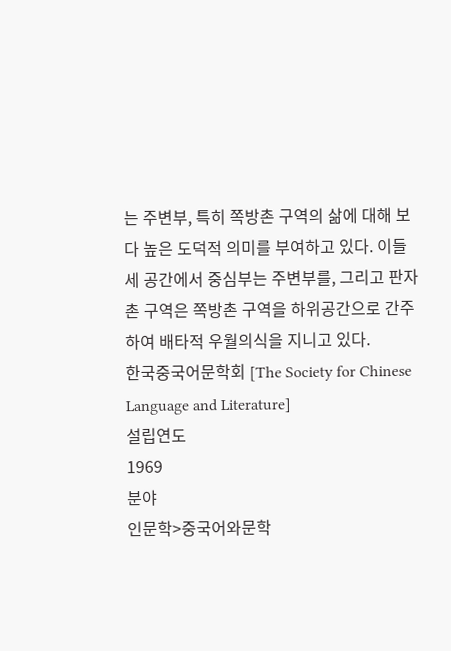는 주변부, 특히 쪽방촌 구역의 삶에 대해 보다 높은 도덕적 의미를 부여하고 있다. 이들 세 공간에서 중심부는 주변부를, 그리고 판자촌 구역은 쪽방촌 구역을 하위공간으로 간주하여 배타적 우월의식을 지니고 있다.
한국중국어문학회 [The Society for Chinese Language and Literature]
설립연도
1969
분야
인문학>중국어와문학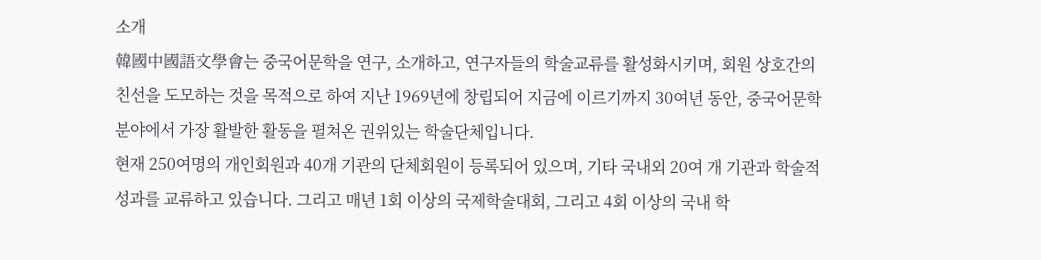소개
韓國中國語文學會는 중국어문학을 연구, 소개하고, 연구자들의 학술교류를 활성화시키며, 회원 상호간의 친선을 도모하는 것을 목적으로 하여 지난 1969년에 창립되어 지금에 이르기까지 30여년 동안, 중국어문학 분야에서 가장 활발한 활동을 펼쳐온 권위있는 학술단체입니다.
현재 250여명의 개인회원과 40개 기관의 단체회원이 등록되어 있으며, 기타 국내외 20여 개 기관과 학술적 성과를 교류하고 있습니다. 그리고 매년 1회 이상의 국제학술대회, 그리고 4회 이상의 국내 학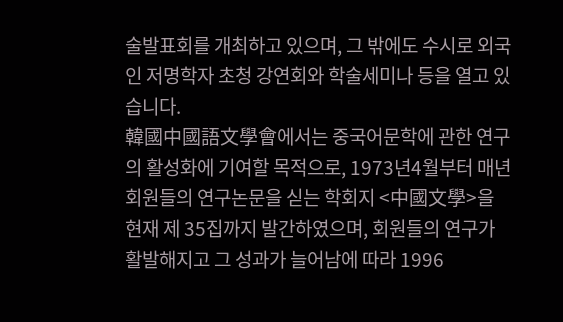술발표회를 개최하고 있으며, 그 밖에도 수시로 외국인 저명학자 초청 강연회와 학술세미나 등을 열고 있습니다.
韓國中國語文學會에서는 중국어문학에 관한 연구의 활성화에 기여할 목적으로, 1973년4월부터 매년 회원들의 연구논문을 싣는 학회지 <中國文學>을 현재 제 35집까지 발간하였으며, 회원들의 연구가 활발해지고 그 성과가 늘어남에 따라 1996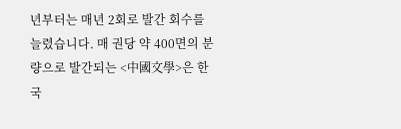년부터는 매년 2회로 발간 회수를 늘렸습니다. 매 권당 약 400면의 분량으로 발간되는 <中國文學>은 한국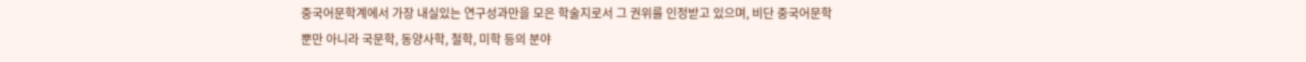중국어문학계에서 가장 내실있는 연구성과만을 모은 학술지로서 그 권위를 인정받고 있으며, 비단 중국어문학 뿐만 아니라 국문학, 동양사학, 철학, 미학 등의 분야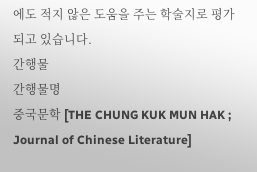에도 적지 않은 도움을 주는 학술지로 평가되고 있습니다.
간행물
간행물명
중국문학 [THE CHUNG KUK MUN HAK ; Journal of Chinese Literature]